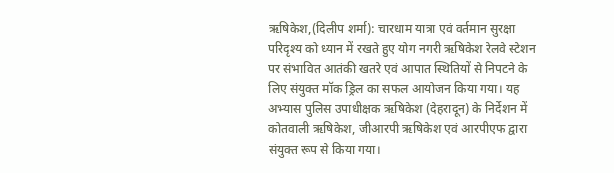ऋषिकेश,(दिलीप शर्मा): चारधाम यात्रा एवं वर्तमान सुरक्षा परिदृश्य को ध्यान में रखते हुए योग नगरी ऋषिकेश रेलवे स्टेशन पर संभावित आतंकी खतरे एवं आपात स्थितियों से निपटने के लिए संयुक्त मॉक ड्रिल का सफल आयोजन किया गया। यह अभ्यास पुलिस उपाधीक्षक ऋषिकेश (देहरादून) के निर्देशन में कोतवाली ऋषिकेश, जीआरपी ऋषिकेश एवं आरपीएफ द्वारा संयुक्त रूप से किया गया।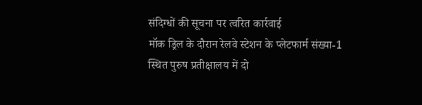संदिग्धों की सूचना पर त्वरित कार्रवाई
मॉक ड्रिल के दौरान रेलवे स्टेशन के प्लेटफार्म संख्या-1 स्थित पुरुष प्रतीक्षालय में दो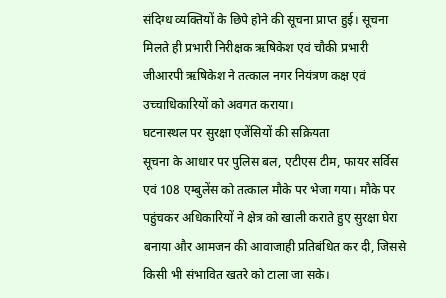संदिग्ध व्यक्तियों के छिपे होने की सूचना प्राप्त हुई। सूचना मिलते ही प्रभारी निरीक्षक ऋषिकेश एवं चौकी प्रभारी जीआरपी ऋषिकेश ने तत्काल नगर नियंत्रण कक्ष एवं उच्चाधिकारियों को अवगत कराया।
घटनास्थल पर सुरक्षा एजेंसियों की सक्रियता
सूचना के आधार पर पुलिस बल, एटीएस टीम, फायर सर्विस एवं 108 एम्बुलेंस को तत्काल मौके पर भेजा गया। मौके पर पहुंचकर अधिकारियों ने क्षेत्र को खाली कराते हुए सुरक्षा घेरा बनाया और आमजन की आवाजाही प्रतिबंधित कर दी, जिससे किसी भी संभावित खतरे को टाला जा सके।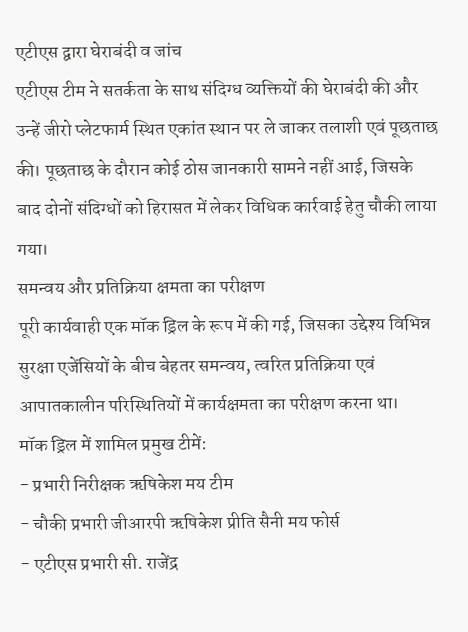एटीएस द्वारा घेराबंदी व जांच
एटीएस टीम ने सतर्कता के साथ संदिग्ध व्यक्तियों की घेराबंदी की और उन्हें जीरो प्लेटफार्म स्थित एकांत स्थान पर ले जाकर तलाशी एवं पूछताछ की। पूछताछ के दौरान कोई ठोस जानकारी सामने नहीं आई, जिसके बाद दोनों संदिग्धों को हिरासत में लेकर विधिक कार्रवाई हेतु चौकी लाया गया।
समन्वय और प्रतिक्रिया क्षमता का परीक्षण
पूरी कार्यवाही एक मॉक ड्रिल के रूप में की गई, जिसका उद्देश्य विभिन्न सुरक्षा एजेंसियों के बीच बेहतर समन्वय, त्वरित प्रतिक्रिया एवं आपातकालीन परिस्थितियों में कार्यक्षमता का परीक्षण करना था।
मॉक ड्रिल में शामिल प्रमुख टीमें:
- प्रभारी निरीक्षक ऋषिकेश मय टीम
- चौकी प्रभारी जीआरपी ऋषिकेश प्रीति सैनी मय फोर्स
- एटीएस प्रभारी सी. राजेंद्र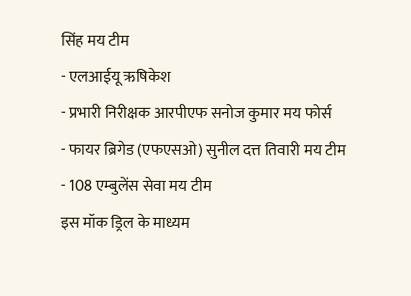सिंह मय टीम
- एलआईयू ऋषिकेश
- प्रभारी निरीक्षक आरपीएफ सनोज कुमार मय फोर्स
- फायर ब्रिगेड (एफएसओ) सुनील दत्त तिवारी मय टीम
- 108 एम्बुलेंस सेवा मय टीम
इस मॉक ड्रिल के माध्यम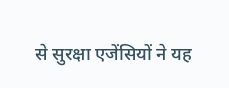से सुरक्षा एजेंसियों ने यह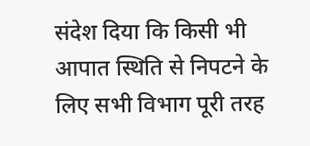संदेश दिया कि किसी भी आपात स्थिति से निपटने के लिए सभी विभाग पूरी तरह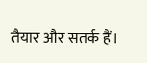तैयार और सतर्क हैं।